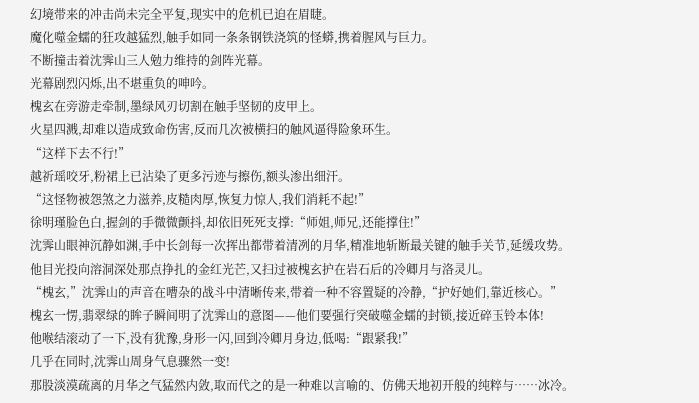幻境带来的冲击尚未完全平复,现实中的危机已迫在眉睫。
魔化噬金蠕的狂攻越猛烈,触手如同一条条钢铁浇筑的怪蟒,携着腥风与巨力。
不断撞击着沈霁山三人勉力维持的剑阵光幕。
光幕剧烈闪烁,出不堪重负的呻吟。
槐玄在旁游走牵制,墨绿风刃切割在触手坚韧的皮甲上。
火星四溅,却难以造成致命伤害,反而几次被横扫的触风逼得险象环生。
“这样下去不行!”
越祈瑶咬牙,粉裙上已沾染了更多污迹与擦伤,额头渗出细汗。
“这怪物被怨煞之力滋养,皮糙肉厚,恢复力惊人,我们消耗不起!”
徐明瑾脸色白,握剑的手微微颤抖,却依旧死死支撑:“师姐,师兄,还能撑住!”
沈霁山眼神沉静如渊,手中长剑每一次挥出都带着清冽的月华,精准地斩断最关键的触手关节,延缓攻势。
他目光投向溶洞深处那点挣扎的金红光芒,又扫过被槐玄护在岩石后的冷卿月与洛灵儿。
“槐玄,”沈霁山的声音在嘈杂的战斗中清晰传来,带着一种不容置疑的冷静,“护好她们,靠近核心。”
槐玄一愣,翡翠绿的眸子瞬间明了沈霁山的意图——他们要强行突破噬金蠕的封锁,接近碎玉铃本体!
他喉结滚动了一下,没有犹豫,身形一闪,回到冷卿月身边,低喝:“跟紧我!”
几乎在同时,沈霁山周身气息骤然一变!
那股淡漠疏离的月华之气猛然内敛,取而代之的是一种难以言喻的、仿佛天地初开般的纯粹与……冰冷。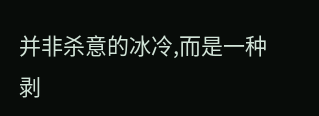并非杀意的冰冷,而是一种剥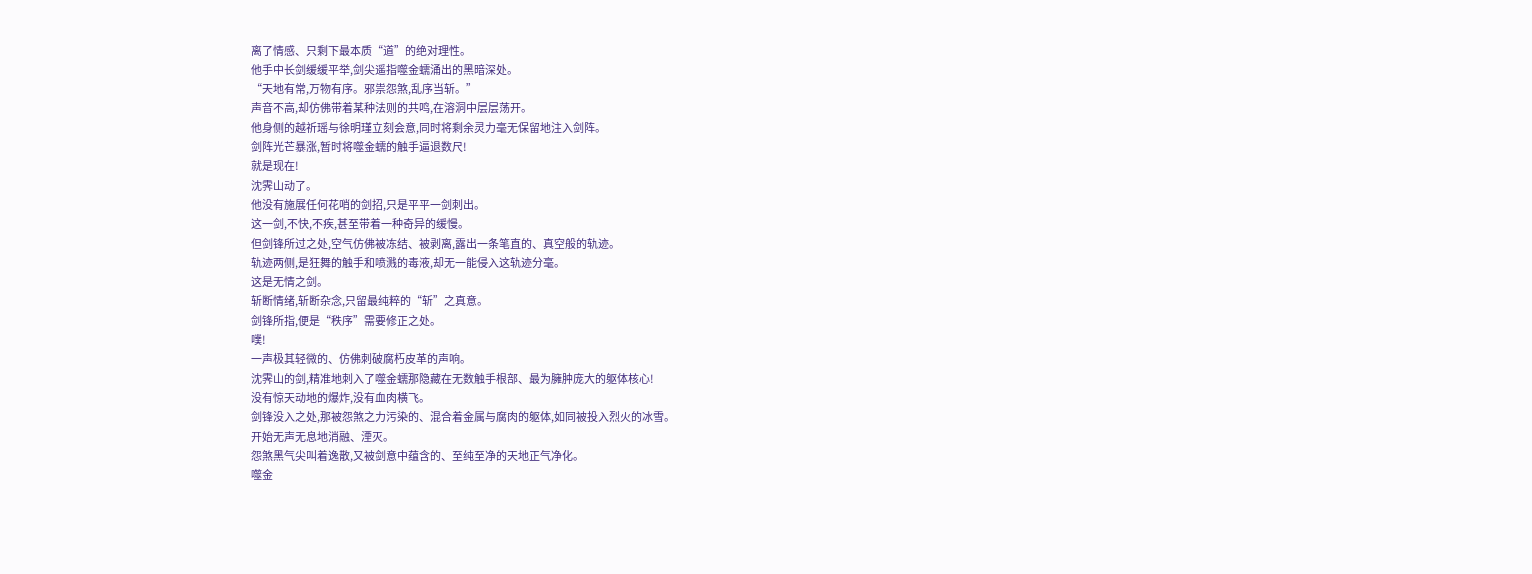离了情感、只剩下最本质“道”的绝对理性。
他手中长剑缓缓平举,剑尖遥指噬金蠕涌出的黑暗深处。
“天地有常,万物有序。邪祟怨煞,乱序当斩。”
声音不高,却仿佛带着某种法则的共鸣,在溶洞中层层荡开。
他身侧的越祈瑶与徐明瑾立刻会意,同时将剩余灵力毫无保留地注入剑阵。
剑阵光芒暴涨,暂时将噬金蠕的触手逼退数尺!
就是现在!
沈霁山动了。
他没有施展任何花哨的剑招,只是平平一剑刺出。
这一剑,不快,不疾,甚至带着一种奇异的缓慢。
但剑锋所过之处,空气仿佛被冻结、被剥离,露出一条笔直的、真空般的轨迹。
轨迹两侧,是狂舞的触手和喷溅的毒液,却无一能侵入这轨迹分毫。
这是无情之剑。
斩断情绪,斩断杂念,只留最纯粹的“斩”之真意。
剑锋所指,便是“秩序”需要修正之处。
噗!
一声极其轻微的、仿佛刺破腐朽皮革的声响。
沈霁山的剑,精准地刺入了噬金蠕那隐藏在无数触手根部、最为臃肿庞大的躯体核心!
没有惊天动地的爆炸,没有血肉横飞。
剑锋没入之处,那被怨煞之力污染的、混合着金属与腐肉的躯体,如同被投入烈火的冰雪。
开始无声无息地消融、湮灭。
怨煞黑气尖叫着逸散,又被剑意中蕴含的、至纯至净的天地正气净化。
噬金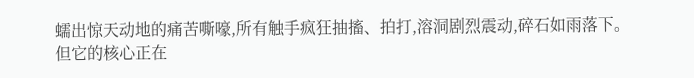蠕出惊天动地的痛苦嘶嚎,所有触手疯狂抽搐、拍打,溶洞剧烈震动,碎石如雨落下。
但它的核心正在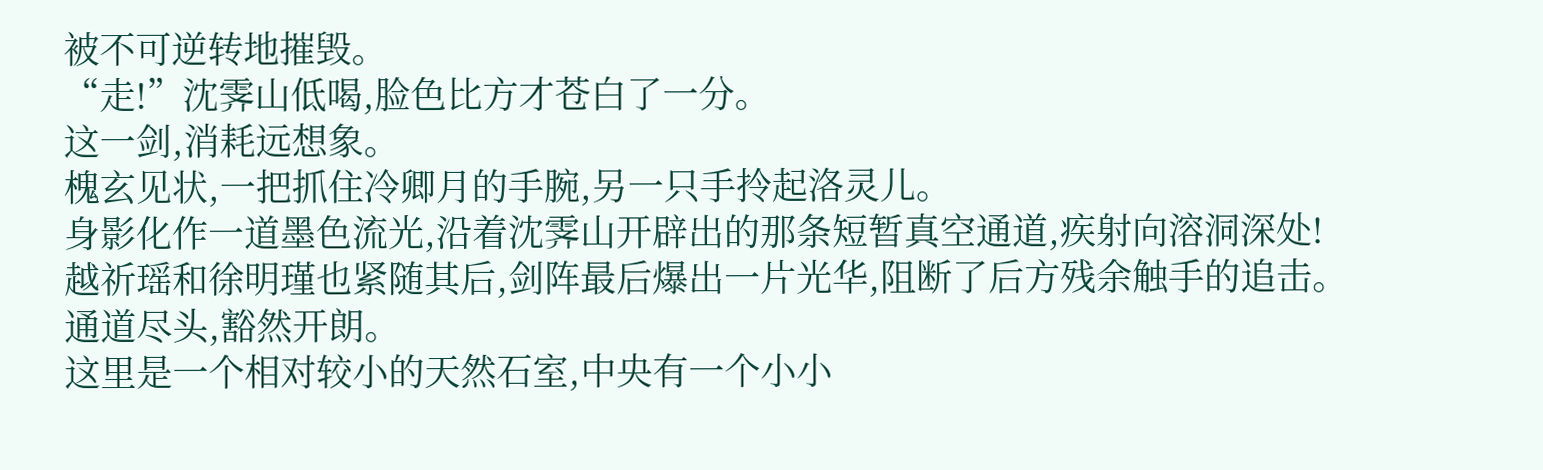被不可逆转地摧毁。
“走!”沈霁山低喝,脸色比方才苍白了一分。
这一剑,消耗远想象。
槐玄见状,一把抓住冷卿月的手腕,另一只手拎起洛灵儿。
身影化作一道墨色流光,沿着沈霁山开辟出的那条短暂真空通道,疾射向溶洞深处!
越祈瑶和徐明瑾也紧随其后,剑阵最后爆出一片光华,阻断了后方残余触手的追击。
通道尽头,豁然开朗。
这里是一个相对较小的天然石室,中央有一个小小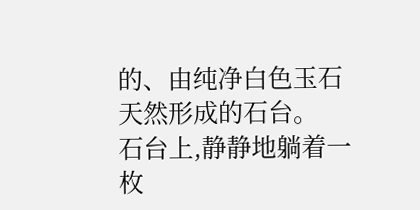的、由纯净白色玉石天然形成的石台。
石台上,静静地躺着一枚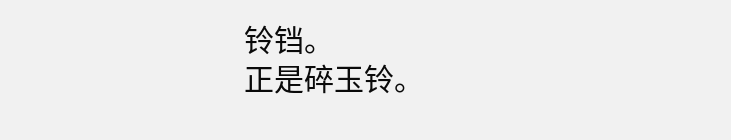铃铛。
正是碎玉铃。